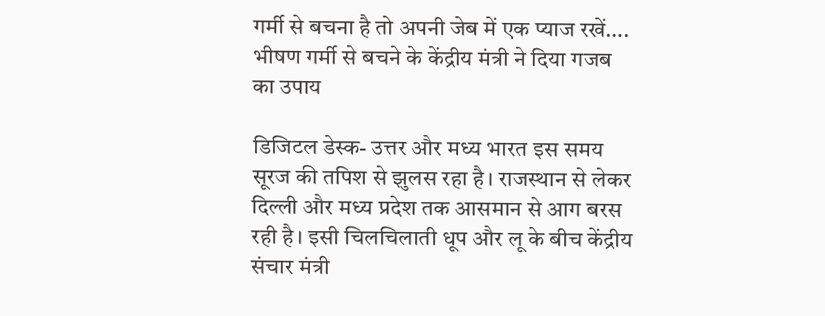गर्मी से बचना है तो अपनी जेब में एक प्याज रखें…. भीषण गर्मी से बचने के केंद्रीय मंत्री ने दिया गजब का उपाय

डिजिटल डेस्क- उत्तर और मध्य भारत इस समय सूरज की तपिश से झुलस रहा है। राजस्थान से लेकर दिल्ली और मध्य प्रदेश तक आसमान से आग बरस रही है। इसी चिलचिलाती धूप और लू के बीच केंद्रीय संचार मंत्री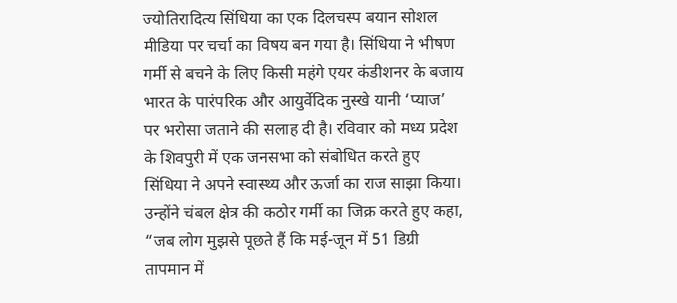ज्योतिरादित्य सिंधिया का एक दिलचस्प बयान सोशल मीडिया पर चर्चा का विषय बन गया है। सिंधिया ने भीषण गर्मी से बचने के लिए किसी महंगे एयर कंडीशनर के बजाय भारत के पारंपरिक और आयुर्वेदिक नुस्खे यानी ‘प्याज’ पर भरोसा जताने की सलाह दी है। रविवार को मध्य प्रदेश के शिवपुरी में एक जनसभा को संबोधित करते हुए सिंधिया ने अपने स्वास्थ्य और ऊर्जा का राज साझा किया। उन्होंने चंबल क्षेत्र की कठोर गर्मी का जिक्र करते हुए कहा, “जब लोग मुझसे पूछते हैं कि मई-जून में 51 डिग्री तापमान में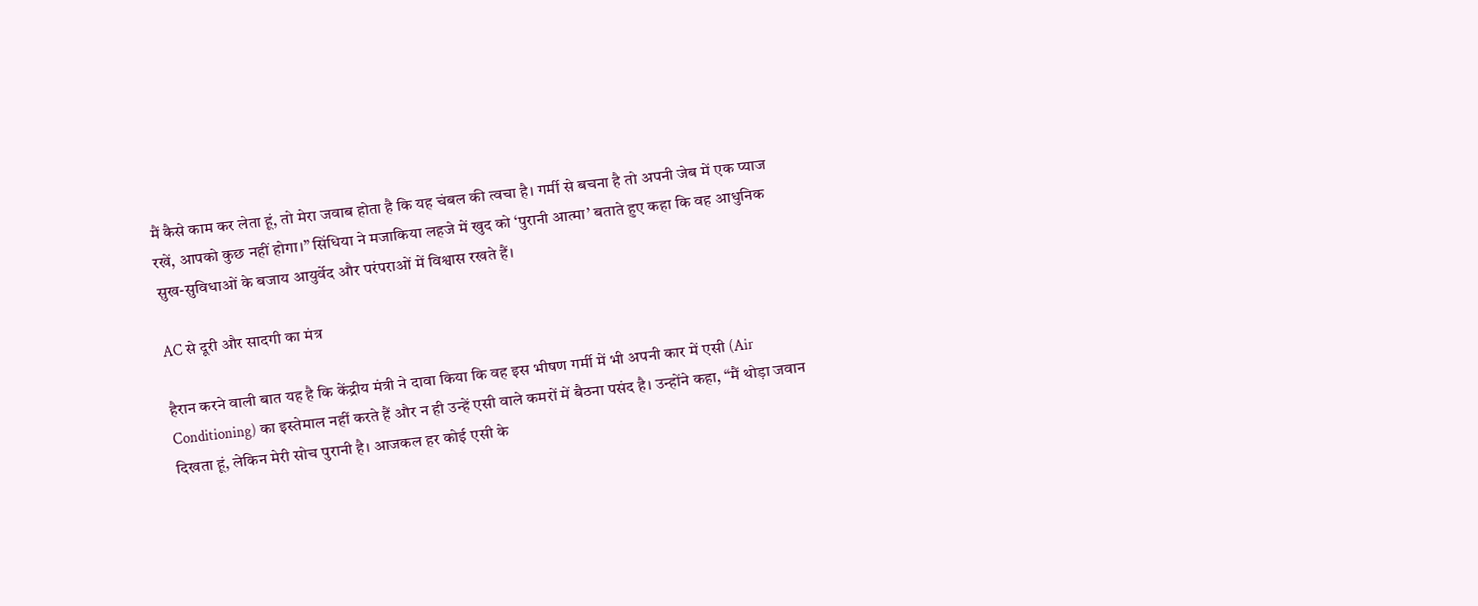मैं कैसे काम कर लेता हूं, तो मेरा जवाब होता है कि यह चंबल की त्वचा है। गर्मी से बचना है तो अपनी जेब में एक प्याज रखें, आपको कुछ नहीं होगा।” सिंधिया ने मजाकिया लहजे में खुद को ‘पुरानी आत्मा’ बताते हुए कहा कि वह आधुनिक सुख-सुविधाओं के बजाय आयुर्वेद और परंपराओं में विश्वास रखते हैं।

AC से दूरी और सादगी का मंत्र

हैरान करने वाली बात यह है कि केंद्रीय मंत्री ने दावा किया कि वह इस भीषण गर्मी में भी अपनी कार में एसी (Air Conditioning) का इस्तेमाल नहीं करते हैं और न ही उन्हें एसी वाले कमरों में बैठना पसंद है। उन्होंने कहा, “मैं थोड़ा जवान दिखता हूं, लेकिन मेरी सोच पुरानी है। आजकल हर कोई एसी के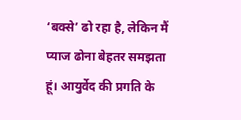‘बक्से’ ढो रहा है, लेकिन मैं प्याज ढोना बेहतर समझता हूं। आयुर्वेद की प्रगति के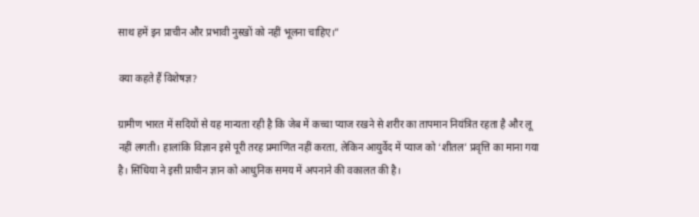साथ हमें इन प्राचीन और प्रभावी नुस्खों को नहीं भूलना चाहिए।”

क्या कहते हैं विशेषज्ञ?

ग्रामीण भारत में सदियों से यह मान्यता रही है कि जेब में कच्चा प्याज रखने से शरीर का तापमान नियंत्रित रहता है और लू नहीं लगती। हालांकि विज्ञान इसे पूरी तरह प्रमाणित नहीं करता, लेकिन आयुर्वेद में प्याज को ‘शीतल’ प्रवृत्ति का माना गया है। सिंधिया ने इसी प्राचीन ज्ञान को आधुनिक समय में अपनाने की वकालत की है।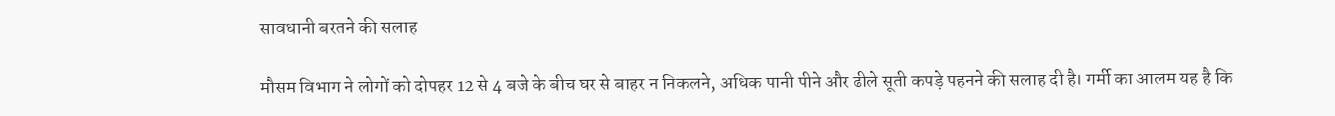सावधानी बरतने की सलाह

मौसम विभाग ने लोगों को दोपहर 12 से 4 बजे के बीच घर से बाहर न निकलने, अधिक पानी पीने और ढीले सूती कपड़े पहनने की सलाह दी है। गर्मी का आलम यह है कि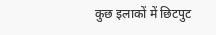कुछ इलाकों में छिटपुट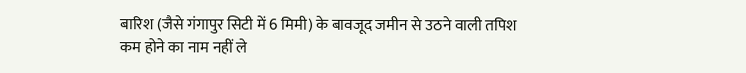बारिश (जैसे गंगापुर सिटी में 6 मिमी) के बावजूद जमीन से उठने वाली तपिश कम होने का नाम नहीं ले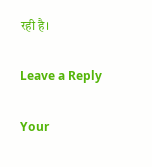रही है।

Leave a Reply

Your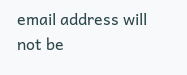email address will not be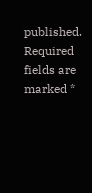published. Required fields are marked *